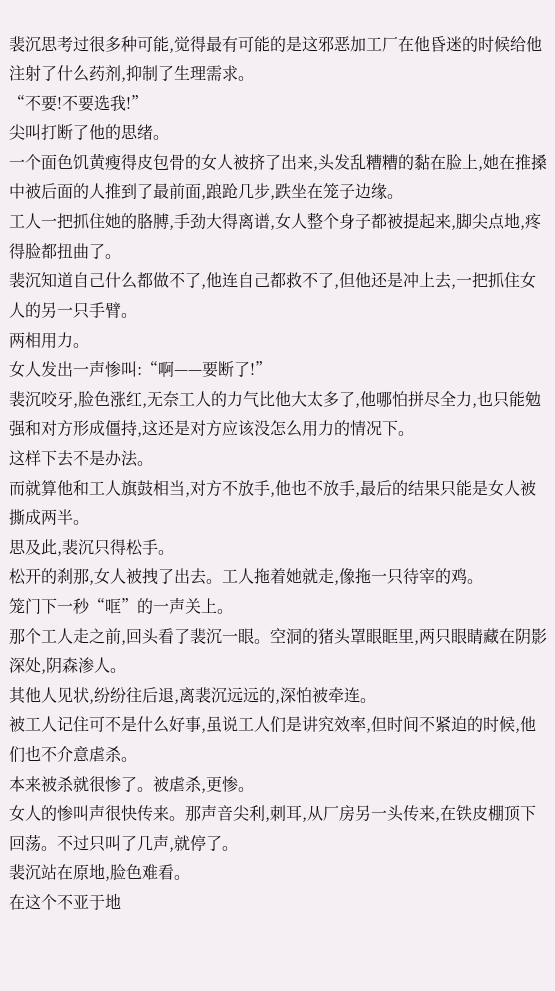裴沉思考过很多种可能,觉得最有可能的是这邪恶加工厂在他昏迷的时候给他注射了什么药剂,抑制了生理需求。
“不要!不要选我!”
尖叫打断了他的思绪。
一个面色饥黄瘦得皮包骨的女人被挤了出来,头发乱糟糟的黏在脸上,她在推搡中被后面的人推到了最前面,踉跄几步,跌坐在笼子边缘。
工人一把抓住她的胳膊,手劲大得离谱,女人整个身子都被提起来,脚尖点地,疼得脸都扭曲了。
裴沉知道自己什么都做不了,他连自己都救不了,但他还是冲上去,一把抓住女人的另一只手臂。
两相用力。
女人发出一声惨叫:“啊——要断了!”
裴沉咬牙,脸色涨红,无奈工人的力气比他大太多了,他哪怕拼尽全力,也只能勉强和对方形成僵持,这还是对方应该没怎么用力的情况下。
这样下去不是办法。
而就算他和工人旗鼓相当,对方不放手,他也不放手,最后的结果只能是女人被撕成两半。
思及此,裴沉只得松手。
松开的刹那,女人被拽了出去。工人拖着她就走,像拖一只待宰的鸡。
笼门下一秒“哐”的一声关上。
那个工人走之前,回头看了裴沉一眼。空洞的猪头罩眼眶里,两只眼睛藏在阴影深处,阴森渗人。
其他人见状,纷纷往后退,离裴沉远远的,深怕被牵连。
被工人记住可不是什么好事,虽说工人们是讲究效率,但时间不紧迫的时候,他们也不介意虐杀。
本来被杀就很惨了。被虐杀,更惨。
女人的惨叫声很快传来。那声音尖利,刺耳,从厂房另一头传来,在铁皮棚顶下回荡。不过只叫了几声,就停了。
裴沉站在原地,脸色难看。
在这个不亚于地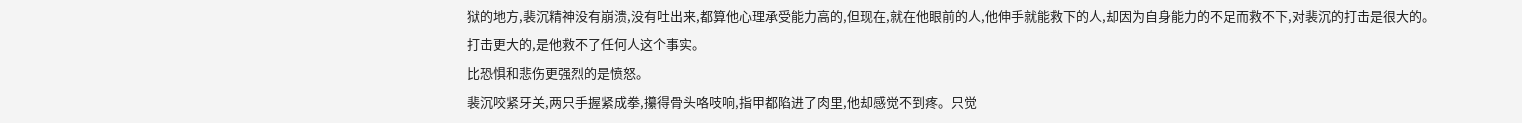狱的地方,裴沉精神没有崩溃,没有吐出来,都算他心理承受能力高的,但现在,就在他眼前的人,他伸手就能救下的人,却因为自身能力的不足而救不下,对裴沉的打击是很大的。
打击更大的,是他救不了任何人这个事实。
比恐惧和悲伤更强烈的是愤怒。
裴沉咬紧牙关,两只手握紧成拳,攥得骨头咯吱响,指甲都陷进了肉里,他却感觉不到疼。只觉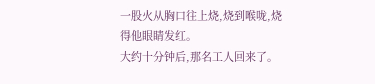一股火从胸口往上烧,烧到喉咙,烧得他眼睛发红。
大约十分钟后,那名工人回来了。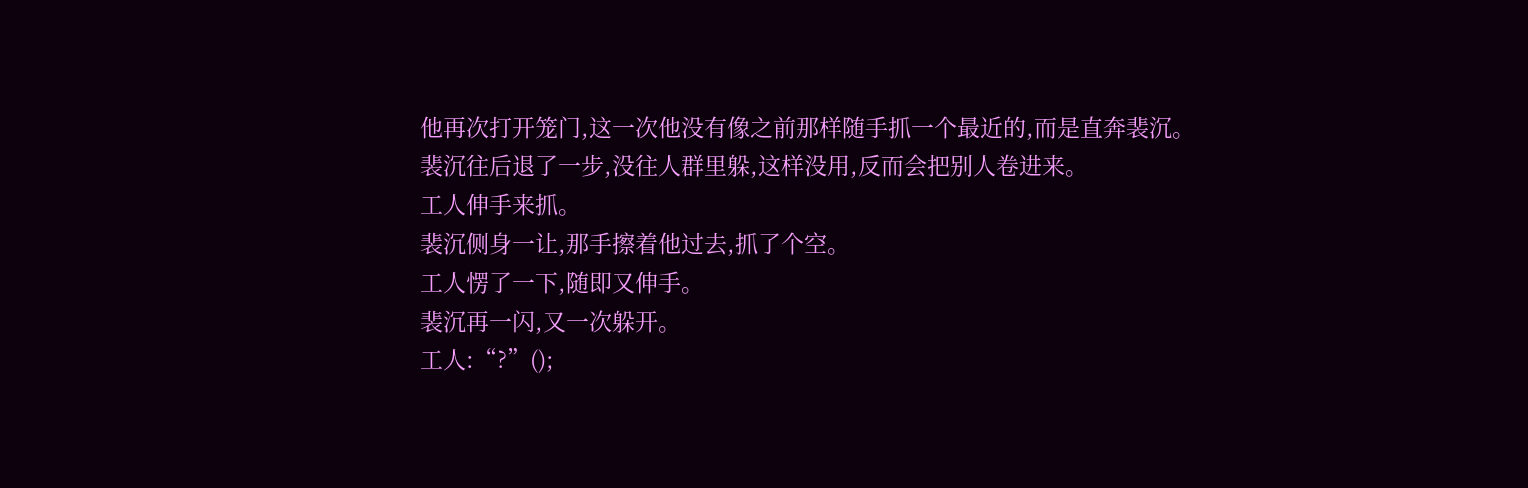他再次打开笼门,这一次他没有像之前那样随手抓一个最近的,而是直奔裴沉。
裴沉往后退了一步,没往人群里躲,这样没用,反而会把别人卷进来。
工人伸手来抓。
裴沉侧身一让,那手擦着他过去,抓了个空。
工人愣了一下,随即又伸手。
裴沉再一闪,又一次躲开。
工人:“?”();